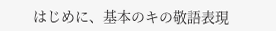はじめに、基本のキの敬語表現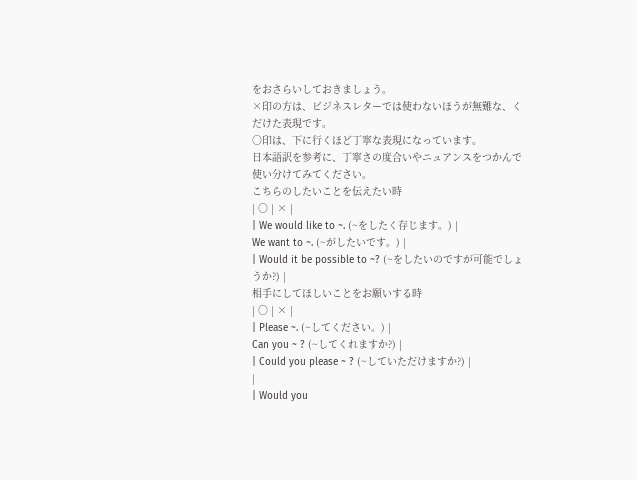をおさらいしておきましょう。
×印の方は、ビジネスレターでは使わないほうが無難な、くだけた表現です。
○印は、下に行くほど丁寧な表現になっています。
日本語訳を参考に、丁寧さの度合いやニュアンスをつかんで使い分けてみてください。
こちらのしたいことを伝えたい時
| ○ | × |
| We would like to ~. (~をしたく存じます。) |
We want to ~. (~がしたいです。) |
| Would it be possible to ~? (~をしたいのですが可能でしょうか?) |
相手にしてほしいことをお願いする時
| ○ | × |
| Please ~. (~してください。) |
Can you ~ ? (~してくれますか?) |
| Could you please ~ ? (~していただけますか?) |
|
| Would you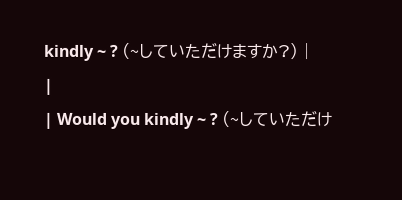kindly ~ ? (~していただけますか?) |
|
| Would you kindly ~ ? (~していただけ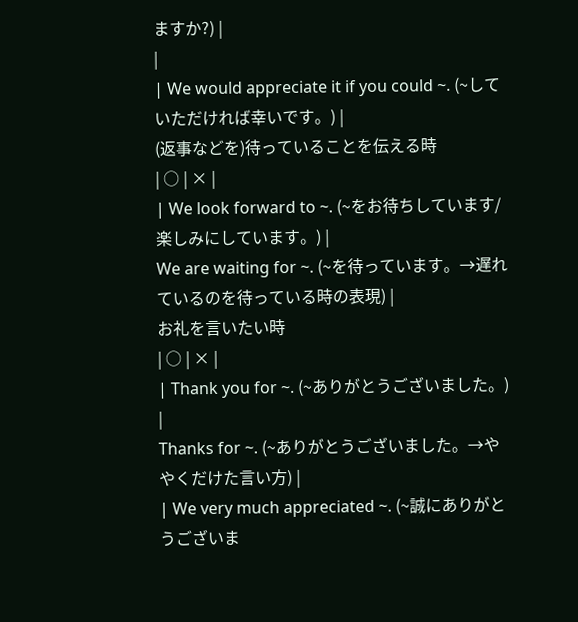ますか?) |
|
| We would appreciate it if you could ~. (~していただければ幸いです。) |
(返事などを)待っていることを伝える時
| ○ | × |
| We look forward to ~. (~をお待ちしています/楽しみにしています。) |
We are waiting for ~. (~を待っています。→遅れているのを待っている時の表現) |
お礼を言いたい時
| ○ | × |
| Thank you for ~. (~ありがとうございました。) |
Thanks for ~. (~ありがとうございました。→ややくだけた言い方) |
| We very much appreciated ~. (~誠にありがとうございま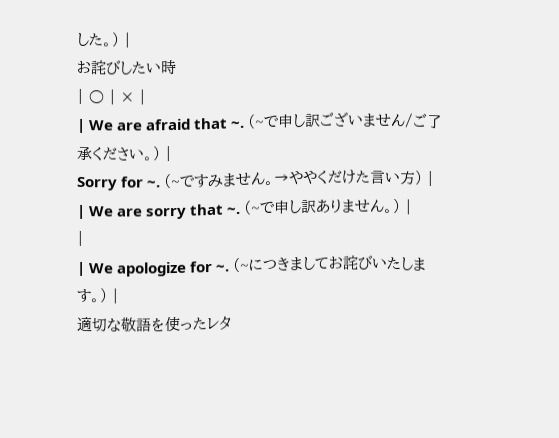した。) |
お詫びしたい時
| ○ | × |
| We are afraid that ~. (~で申し訳ございません/ご了承ください。) |
Sorry for ~. (~ですみません。→ややくだけた言い方) |
| We are sorry that ~. (~で申し訳ありません。) |
|
| We apologize for ~. (~につきましてお詫びいたします。) |
適切な敬語を使ったレタ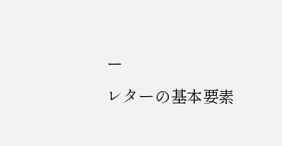ー
レターの基本要素